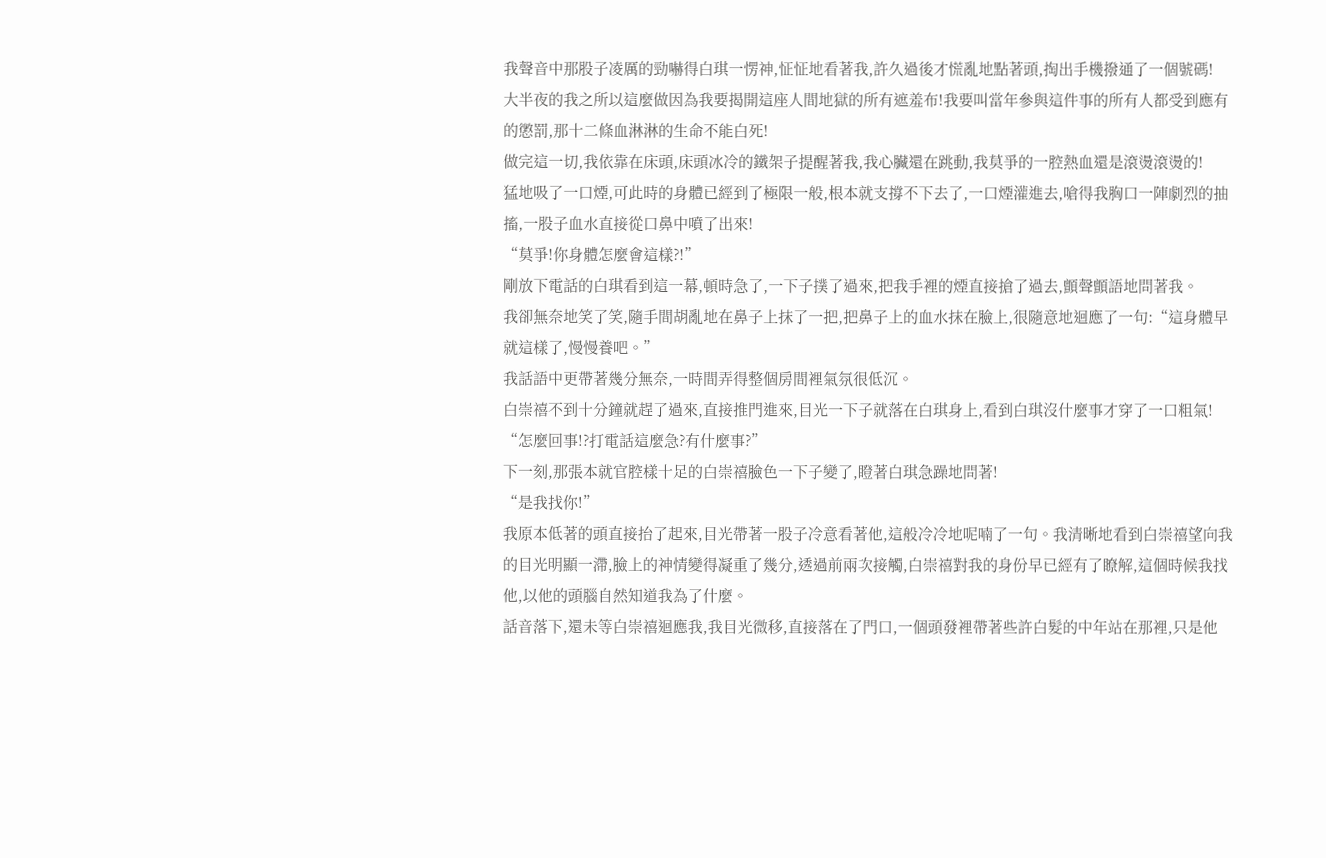我聲音中那股子凌厲的勁嚇得白琪一愣神,怔怔地看著我,許久過後才慌亂地點著頭,掏出手機撥通了一個號碼!
大半夜的我之所以這麼做因為我要揭開這座人間地獄的所有遮羞布!我要叫當年參與這件事的所有人都受到應有的懲罰,那十二條血淋淋的生命不能白死!
做完這一切,我依靠在床頭,床頭冰冷的鐵架子提醒著我,我心臟還在跳動,我莫爭的一腔熱血還是滾燙滾燙的!
猛地吸了一口煙,可此時的身體已經到了極限一般,根本就支撐不下去了,一口煙灌進去,嗆得我胸口一陣劇烈的抽搐,一股子血水直接從口鼻中噴了出來!
“莫爭!你身體怎麼會這樣?!”
剛放下電話的白琪看到這一幕,頓時急了,一下子撲了過來,把我手裡的煙直接搶了過去,顫聲顫語地問著我。
我卻無奈地笑了笑,隨手間胡亂地在鼻子上抹了一把,把鼻子上的血水抹在臉上,很隨意地迴應了一句:“這身體早就這樣了,慢慢養吧。”
我話語中更帶著幾分無奈,一時間弄得整個房間裡氣氛很低沉。
白崇禧不到十分鐘就趕了過來,直接推門進來,目光一下子就落在白琪身上,看到白琪沒什麼事才穿了一口粗氣!
“怎麼回事!?打電話這麼急?有什麼事?”
下一刻,那張本就官腔樣十足的白崇禧臉色一下子變了,瞪著白琪急躁地問著!
“是我找你!”
我原本低著的頭直接抬了起來,目光帶著一股子冷意看著他,這般冷冷地呢喃了一句。我清晰地看到白崇禧望向我的目光明顯一滯,臉上的神情變得凝重了幾分,透過前兩次接觸,白崇禧對我的身份早已經有了瞭解,這個時候我找他,以他的頭腦自然知道我為了什麼。
話音落下,還未等白崇禧迴應我,我目光微移,直接落在了門口,一個頭發裡帶著些許白髮的中年站在那裡,只是他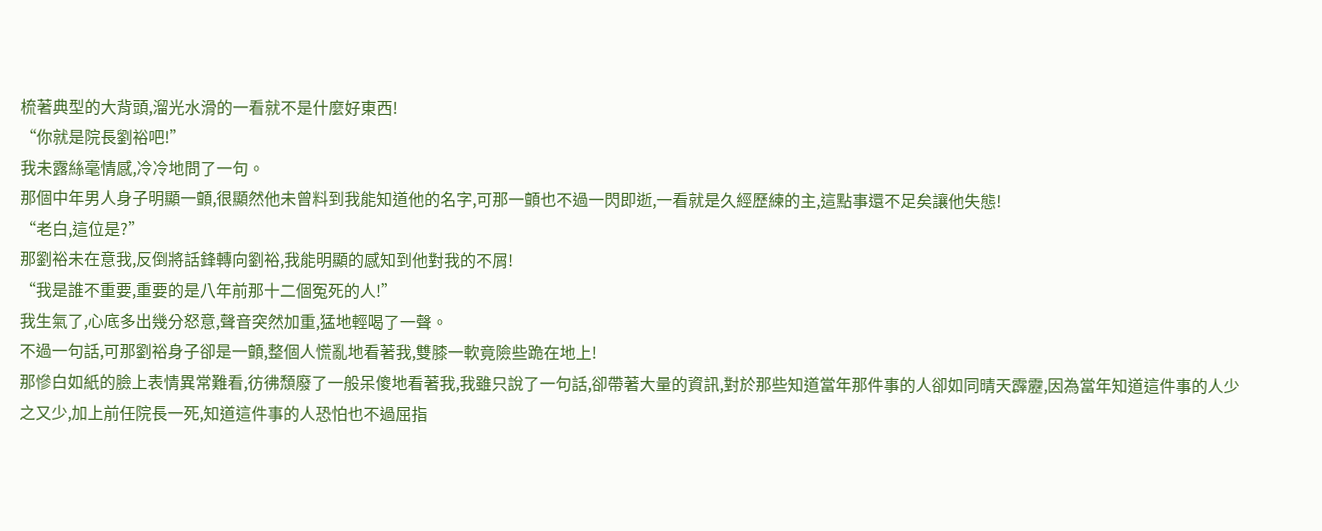梳著典型的大背頭,溜光水滑的一看就不是什麼好東西!
“你就是院長劉裕吧!”
我未露絲毫情感,冷冷地問了一句。
那個中年男人身子明顯一顫,很顯然他未曾料到我能知道他的名字,可那一顫也不過一閃即逝,一看就是久經歷練的主,這點事還不足矣讓他失態!
“老白,這位是?”
那劉裕未在意我,反倒將話鋒轉向劉裕,我能明顯的感知到他對我的不屑!
“我是誰不重要,重要的是八年前那十二個冤死的人!”
我生氣了,心底多出幾分怒意,聲音突然加重,猛地輕喝了一聲。
不過一句話,可那劉裕身子卻是一顫,整個人慌亂地看著我,雙膝一軟竟險些跪在地上!
那慘白如紙的臉上表情異常難看,彷彿頹廢了一般呆傻地看著我,我雖只說了一句話,卻帶著大量的資訊,對於那些知道當年那件事的人卻如同晴天霹靂,因為當年知道這件事的人少之又少,加上前任院長一死,知道這件事的人恐怕也不過屈指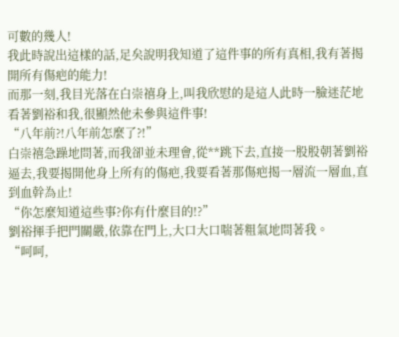可數的幾人!
我此時說出這樣的話,足矣說明我知道了這件事的所有真相,我有著揭開所有傷疤的能力!
而那一刻,我目光落在白崇禧身上,叫我欣慰的是這人此時一臉迷茫地看著劉裕和我,很顯然他未參與這件事!
“八年前?!八年前怎麼了?!”
白崇禧急躁地問著,而我卻並未理會,從**跳下去,直接一股股朝著劉裕逼去,我要揭開他身上所有的傷疤,我要看著那傷疤揭一層流一層血,直到血幹為止!
“你怎麼知道這些事?你有什麼目的!?”
劉裕揮手把門關嚴,依靠在門上,大口大口喘著粗氣地問著我。
“呵呵,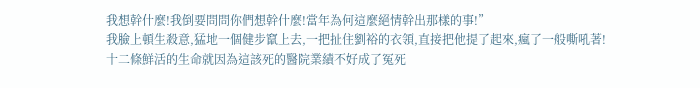我想幹什麼!我倒要問問你們想幹什麼!當年為何這麼絕情幹出那樣的事!”
我臉上頓生殺意,猛地一個健步竄上去,一把扯住劉裕的衣領,直接把他提了起來,瘋了一般嘶吼著!
十二條鮮活的生命就因為這該死的醫院業績不好成了冤死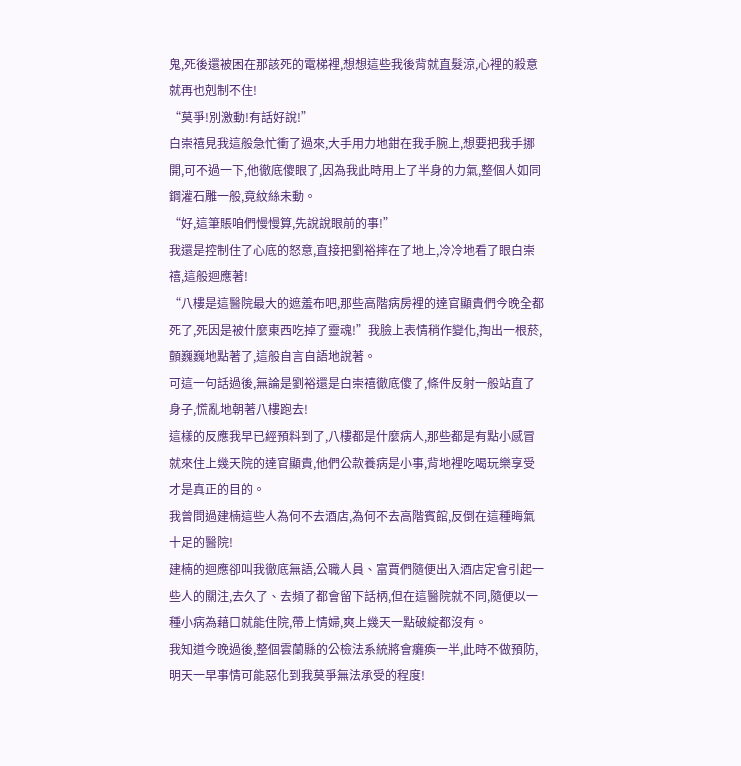鬼,死後還被困在那該死的電梯裡,想想這些我後背就直髮涼,心裡的殺意就再也剋制不住!
“莫爭!別激動!有話好說!”
白崇禧見我這般急忙衝了過來,大手用力地鉗在我手腕上,想要把我手挪開,可不過一下,他徹底傻眼了,因為我此時用上了半身的力氣,整個人如同鋼灌石雕一般,竟紋絲未動。
“好,這筆賬咱們慢慢算,先說說眼前的事!”
我還是控制住了心底的怒意,直接把劉裕摔在了地上,冷冷地看了眼白崇禧,這般迴應著!
“八樓是這醫院最大的遮羞布吧,那些高階病房裡的達官顯貴們今晚全都死了,死因是被什麼東西吃掉了靈魂!”我臉上表情稍作變化,掏出一根菸,顫巍巍地點著了,這般自言自語地說著。
可這一句話過後,無論是劉裕還是白崇禧徹底傻了,條件反射一般站直了身子,慌亂地朝著八樓跑去!
這樣的反應我早已經預料到了,八樓都是什麼病人,那些都是有點小感冒就來住上幾天院的達官顯貴,他們公款養病是小事,背地裡吃喝玩樂享受才是真正的目的。
我曾問過建楠這些人為何不去酒店,為何不去高階賓館,反倒在這種晦氣十足的醫院!
建楠的迴應卻叫我徹底無語,公職人員、富賈們隨便出入酒店定會引起一些人的關注,去久了、去頻了都會留下話柄,但在這醫院就不同,隨便以一種小病為藉口就能住院,帶上情婦,爽上幾天一點破綻都沒有。
我知道今晚過後,整個雲蘭縣的公檢法系統將會癱瘓一半,此時不做預防,明天一早事情可能惡化到我莫爭無法承受的程度!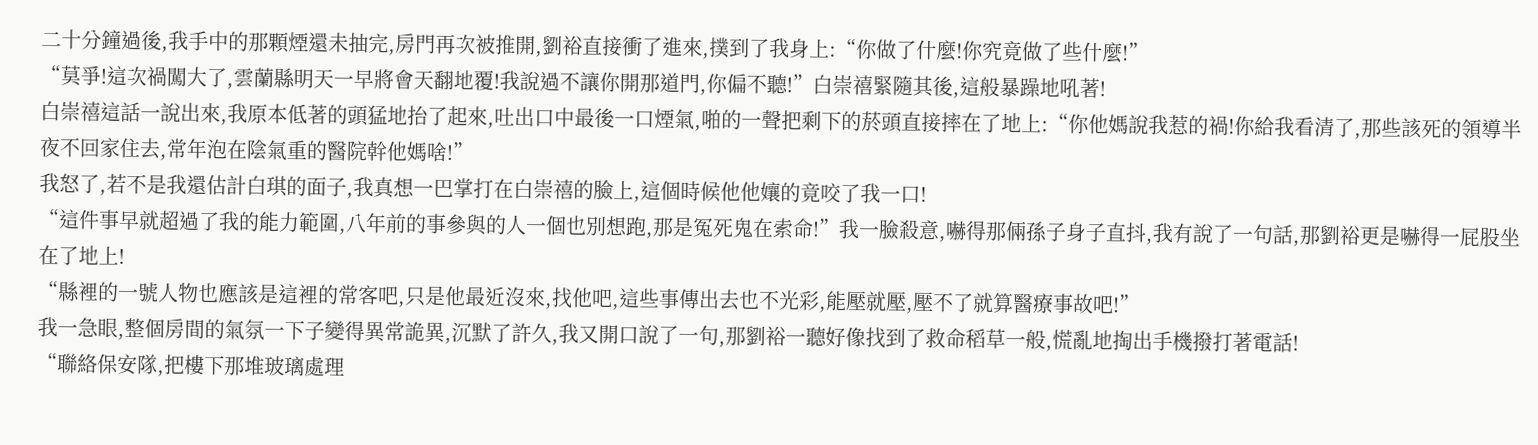二十分鐘過後,我手中的那顆煙還未抽完,房門再次被推開,劉裕直接衝了進來,撲到了我身上:“你做了什麼!你究竟做了些什麼!”
“莫爭!這次禍闖大了,雲蘭縣明天一早將會天翻地覆!我說過不讓你開那道門,你偏不聽!”白崇禧緊隨其後,這般暴躁地吼著!
白崇禧這話一說出來,我原本低著的頭猛地抬了起來,吐出口中最後一口煙氣,啪的一聲把剩下的菸頭直接摔在了地上:“你他媽說我惹的禍!你給我看清了,那些該死的領導半夜不回家住去,常年泡在陰氣重的醫院幹他媽啥!”
我怒了,若不是我還估計白琪的面子,我真想一巴掌打在白崇禧的臉上,這個時候他他孃的竟咬了我一口!
“這件事早就超過了我的能力範圍,八年前的事參與的人一個也別想跑,那是冤死鬼在索命!”我一臉殺意,嚇得那倆孫子身子直抖,我有說了一句話,那劉裕更是嚇得一屁股坐在了地上!
“縣裡的一號人物也應該是這裡的常客吧,只是他最近沒來,找他吧,這些事傳出去也不光彩,能壓就壓,壓不了就算醫療事故吧!”
我一急眼,整個房間的氣氛一下子變得異常詭異,沉默了許久,我又開口說了一句,那劉裕一聽好像找到了救命稻草一般,慌亂地掏出手機撥打著電話!
“聯絡保安隊,把樓下那堆玻璃處理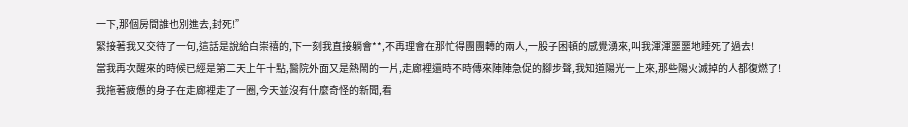一下,那個房間誰也別進去,封死!”
緊接著我又交待了一句,這話是說給白崇禧的,下一刻我直接躺會**,不再理會在那忙得團團轉的兩人,一股子困頓的感覺湧來,叫我渾渾噩噩地睡死了過去!
當我再次醒來的時候已經是第二天上午十點,醫院外面又是熱鬧的一片,走廊裡還時不時傳來陣陣急促的腳步聲,我知道陽光一上來,那些陽火滅掉的人都復燃了!
我拖著疲憊的身子在走廊裡走了一圈,今天並沒有什麼奇怪的新聞,看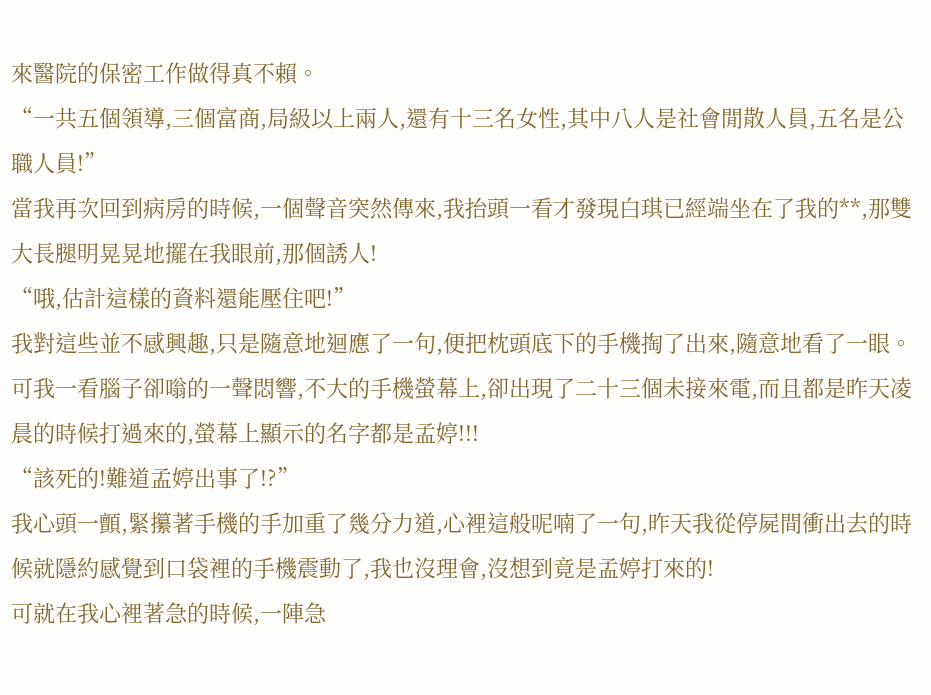來醫院的保密工作做得真不賴。
“一共五個領導,三個富商,局級以上兩人,還有十三名女性,其中八人是社會閒散人員,五名是公職人員!”
當我再次回到病房的時候,一個聲音突然傳來,我抬頭一看才發現白琪已經端坐在了我的**,那雙大長腿明晃晃地擺在我眼前,那個誘人!
“哦,估計這樣的資料還能壓住吧!”
我對這些並不感興趣,只是隨意地迴應了一句,便把枕頭底下的手機掏了出來,隨意地看了一眼。
可我一看腦子卻嗡的一聲悶響,不大的手機螢幕上,卻出現了二十三個未接來電,而且都是昨天凌晨的時候打過來的,螢幕上顯示的名字都是孟婷!!!
“該死的!難道孟婷出事了!?”
我心頭一顫,緊攥著手機的手加重了幾分力道,心裡這般呢喃了一句,昨天我從停屍間衝出去的時候就隱約感覺到口袋裡的手機震動了,我也沒理會,沒想到竟是孟婷打來的!
可就在我心裡著急的時候,一陣急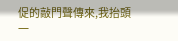促的敲門聲傳來,我抬頭一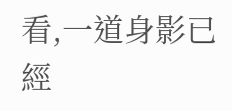看,一道身影已經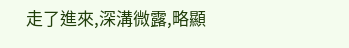走了進來,深溝微露,略顯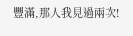豐滿,那人我見過兩次!